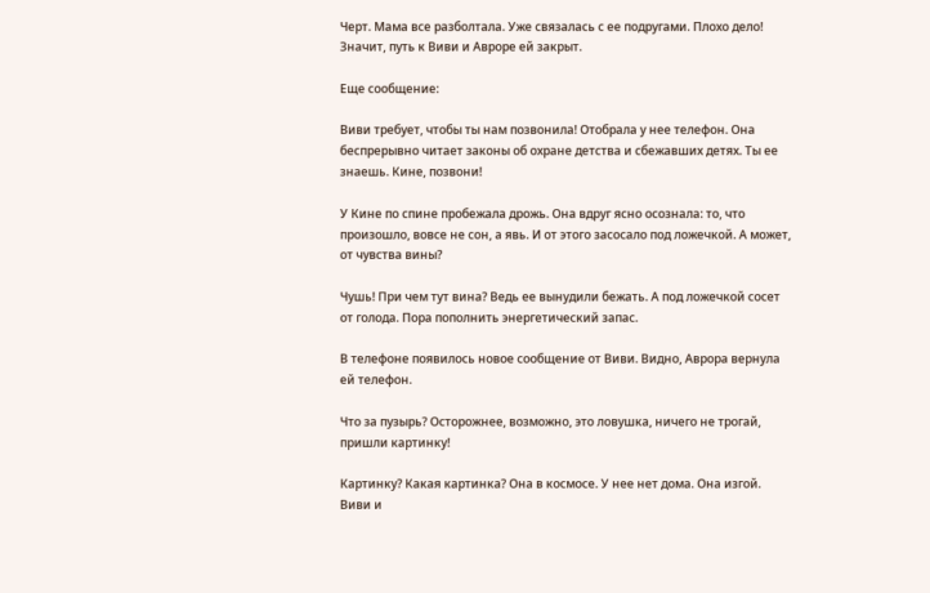Черт. Мама все разболтала. Уже связалась с ее подругами. Плохо дело! Значит, путь к Виви и Авроре ей закрыт.

Еще сообщение:

Виви требует, чтобы ты нам позвонила! Отобрала у нее телефон. Она беспрерывно читает законы об охране детства и сбежавших детях. Ты ее знаешь. Кине, позвони!

У Кине по спине пробежала дрожь. Она вдруг ясно осознала: то, что произошло, вовсе не сон, а явь. И от этого засосало под ложечкой. А может, от чувства вины?

Чушь! При чем тут вина? Ведь ее вынудили бежать. А под ложечкой сосет от голода. Пора пополнить энергетический запас.

В телефоне появилось новое сообщение от Виви. Видно, Аврора вернула ей телефон.

Что за пузырь? Осторожнее, возможно, это ловушка, ничего не трогай, пришли картинку!

Картинку? Какая картинка? Она в космосе. У нее нет дома. Она изгой. Виви и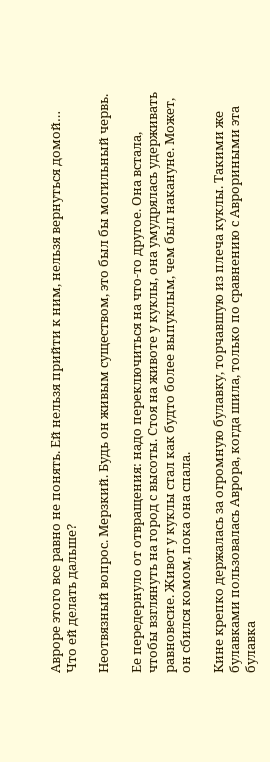Авроре этого все равно не понять. Ей нельзя прийти к ним, нельзя вернуться домой… Что ей делать дальше?

Неотвязный вопрос. Мерзкий. Будь он живым существом, это был бы могильный червь.

Ее передернуло от отвращения: надо переключиться на что-то другое. Она встала, чтобы взглянуть на город с высоты. Стоя на животе у куклы, она умудрялась удерживать равновесие. Живот у куклы стал как будто более выпуклым, чем был накануне. Может, он сбился комом, пока она спала.

Кине крепко держалась за огромную булавку, торчавшую из плеча куклы. Такими же булавками пользовалась Аврора, когда шила, только по сравнению с Аврориными эта булавка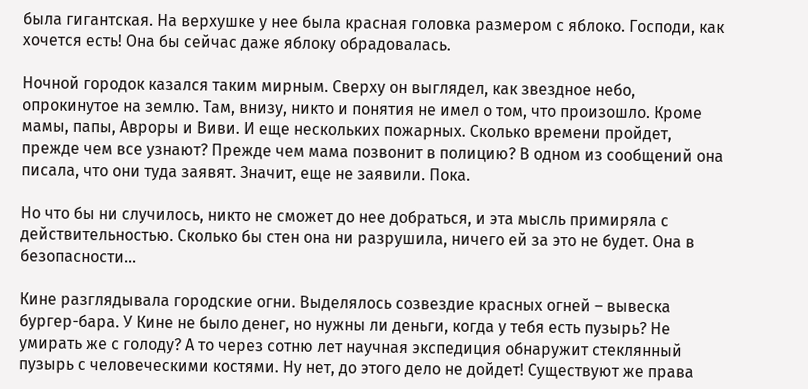была гигантская. На верхушке у нее была красная головка размером с яблоко. Господи, как хочется есть! Она бы сейчас даже яблоку обрадовалась.

Ночной городок казался таким мирным. Сверху он выглядел, как звездное небо, опрокинутое на землю. Там, внизу, никто и понятия не имел о том, что произошло. Кроме мамы, папы, Авроры и Виви. И еще нескольких пожарных. Сколько времени пройдет, прежде чем все узнают? Прежде чем мама позвонит в полицию? В одном из сообщений она писала, что они туда заявят. Значит, еще не заявили. Пока.

Но что бы ни случилось, никто не сможет до нее добраться, и эта мысль примиряла с действительностью. Сколько бы стен она ни разрушила, ничего ей за это не будет. Она в безопасности…

Кине разглядывала городские огни. Выделялось созвездие красных огней – вывеска бургер-бара. У Кине не было денег, но нужны ли деньги, когда у тебя есть пузырь? Не умирать же с голоду? А то через сотню лет научная экспедиция обнаружит стеклянный пузырь с человеческими костями. Ну нет, до этого дело не дойдет! Существуют же права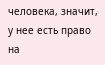человека, значит, у нее есть право на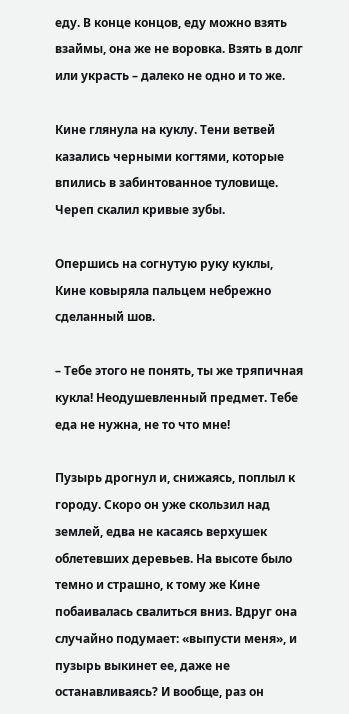еду. В конце концов, еду можно взять взаймы, она же не воровка. Взять в долг или украсть – далеко не одно и то же.

Кине глянула на куклу. Тени ветвей казались черными когтями, которые впились в забинтованное туловище. Череп скалил кривые зубы.

Опершись на согнутую руку куклы, Кине ковыряла пальцем небрежно сделанный шов.

– Тебе этого не понять, ты же тряпичная кукла! Неодушевленный предмет. Тебе еда не нужна, не то что мне!

Пузырь дрогнул и, снижаясь, поплыл к городу. Скоро он уже скользил над землей, едва не касаясь верхушек облетевших деревьев. На высоте было темно и страшно, к тому же Кине побаивалась свалиться вниз. Вдруг она случайно подумает: «выпусти меня», и пузырь выкинет ее, даже не останавливаясь? И вообще, раз он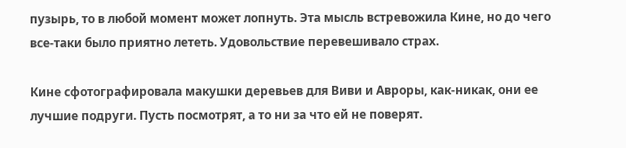пузырь, то в любой момент может лопнуть. Эта мысль встревожила Кине, но до чего все-таки было приятно лететь. Удовольствие перевешивало страх.

Кине сфотографировала макушки деревьев для Виви и Авроры, как-никак, они ее лучшие подруги. Пусть посмотрят, а то ни за что ей не поверят.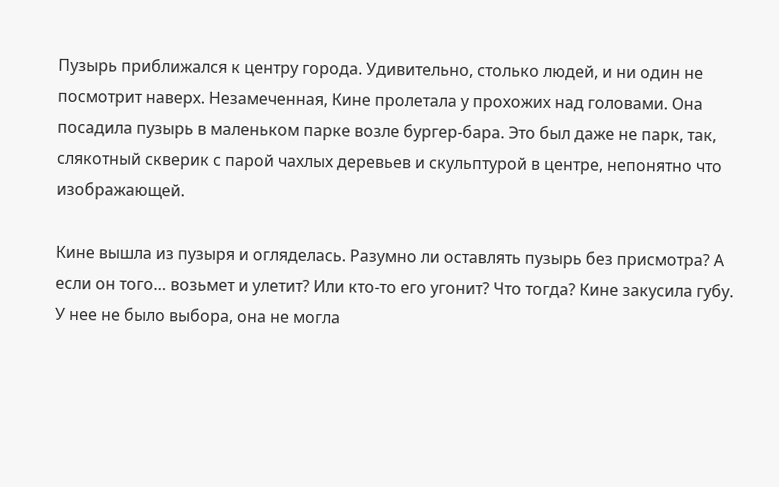Пузырь приближался к центру города. Удивительно, столько людей, и ни один не посмотрит наверх. Незамеченная, Кине пролетала у прохожих над головами. Она посадила пузырь в маленьком парке возле бургер-бара. Это был даже не парк, так, слякотный скверик с парой чахлых деревьев и скульптурой в центре, непонятно что изображающей.

Кине вышла из пузыря и огляделась. Разумно ли оставлять пузырь без присмотра? А если он того… возьмет и улетит? Или кто-то его угонит? Что тогда? Кине закусила губу. У нее не было выбора, она не могла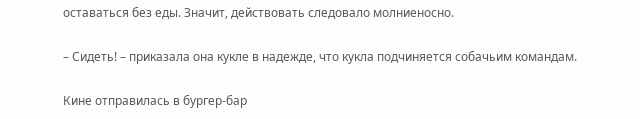оставаться без еды. Значит, действовать следовало молниеносно.

– Сидеть! – приказала она кукле в надежде, что кукла подчиняется собачьим командам.

Кине отправилась в бургер-бар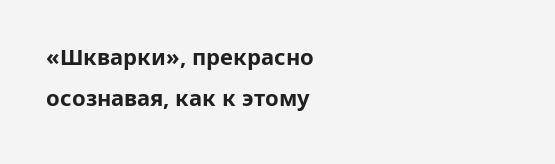«Шкварки», прекрасно осознавая, как к этому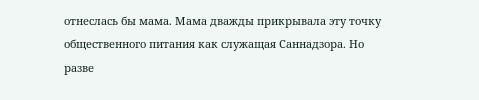отнеслась бы мама. Мама дважды прикрывала эту точку общественного питания как служащая Саннадзора. Но разве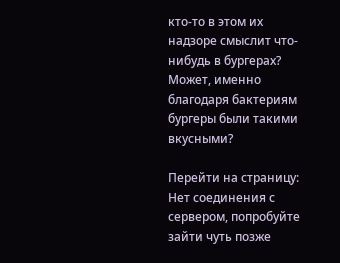кто-то в этом их надзоре смыслит что-нибудь в бургерах? Может, именно благодаря бактериям бургеры были такими вкусными?

Перейти на страницу:
Нет соединения с сервером, попробуйте зайти чуть позже